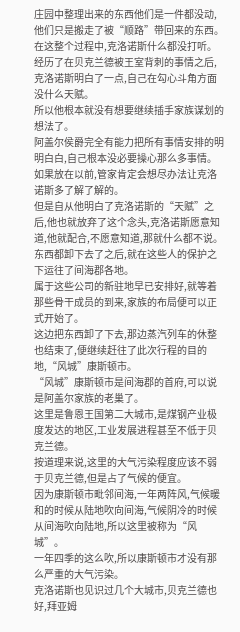庄园中整理出来的东西他们是一件都没动,他们只是搬走了被“顺路”带回来的东西。
在这整个过程中,克洛诺斯什么都没打听。
经历了在贝克兰德被王室背刺的事情之后,克洛诺斯明白了一点,自己在勾心斗角方面没什么天赋。
所以他根本就没有想要继续插手家族谋划的想法了。
阿盖尔侯爵完全有能力把所有事情安排的明明白白,自己根本没必要操心那么多事情。
如果放在以前,管家肯定会想尽办法让克洛诺斯多了解了解的。
但是自从他明白了克洛诺斯的“天赋”之后,他也就放弃了这个念头,克洛诺斯愿意知道,他就配合,不愿意知道,那就什么都不说。
东西都卸下去了之后,就在这些人的保护之下运往了间海郡各地。
属于这些公司的新驻地早已安排好,就等着那些骨干成员的到来,家族的布局便可以正式开始了。
这边把东西卸了下去,那边蒸汽列车的休整也结束了,便继续赶往了此次行程的目的地,“风城”康斯顿市。
“风城”康斯顿市是间海郡的首府,可以说是阿盖尔家族的老巢了。
这里是鲁恩王国第二大城市,是煤钢产业极度发达的地区,工业发展进程甚至不低于贝克兰德。
按道理来说,这里的大气污染程度应该不弱于贝克兰德,但是占了气候的便宜。
因为康斯顿市毗邻间海,一年两阵风,气候暖和的时候从陆地吹向间海,气候阴冷的时候从间海吹向陆地,所以这里被称为“风城”。
一年四季的这么吹,所以康斯顿市才没有那么严重的大气污染。
克洛诺斯也见识过几个大城市,贝克兰德也好,拜亚姆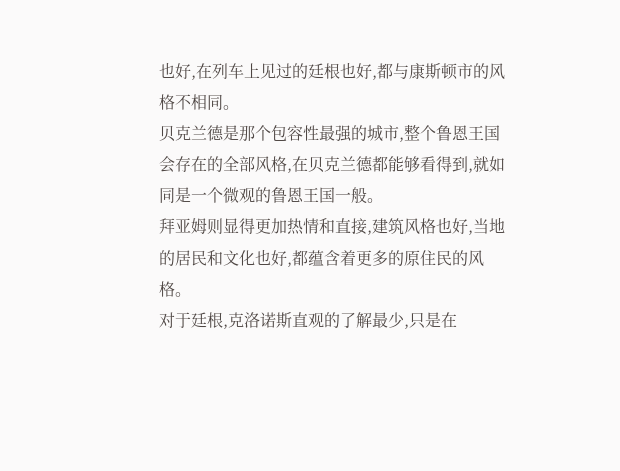也好,在列车上见过的廷根也好,都与康斯顿市的风格不相同。
贝克兰德是那个包容性最强的城市,整个鲁恩王国会存在的全部风格,在贝克兰德都能够看得到,就如同是一个微观的鲁恩王国一般。
拜亚姆则显得更加热情和直接,建筑风格也好,当地的居民和文化也好,都蕴含着更多的原住民的风格。
对于廷根,克洛诺斯直观的了解最少,只是在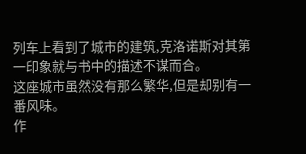列车上看到了城市的建筑,克洛诺斯对其第一印象就与书中的描述不谋而合。
这座城市虽然没有那么繁华,但是却别有一番风味。
作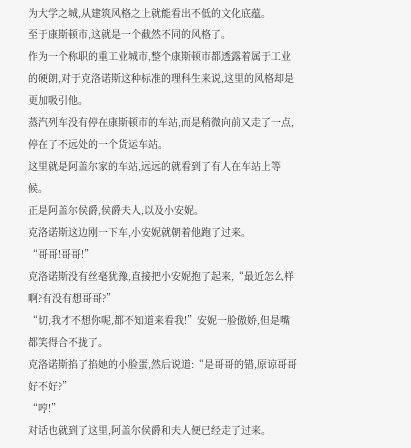为大学之城,从建筑风格之上就能看出不低的文化底蕴。
至于康斯顿市,这就是一个截然不同的风格了。
作为一个称职的重工业城市,整个康斯顿市都透露着属于工业的硬朗,对于克洛诺斯这种标准的理科生来说,这里的风格却是更加吸引他。
蒸汽列车没有停在康斯顿市的车站,而是稍微向前又走了一点,停在了不远处的一个货运车站。
这里就是阿盖尔家的车站,远远的就看到了有人在车站上等候。
正是阿盖尔侯爵,侯爵夫人,以及小安妮。
克洛诺斯这边刚一下车,小安妮就朝着他跑了过来。
“哥哥!哥哥!”
克洛诺斯没有丝毫犹豫,直接把小安妮抱了起来,“最近怎么样啊?有没有想哥哥?”
“切,我才不想你呢,都不知道来看我!”安妮一脸傲娇,但是嘴都笑得合不拢了。
克洛诺斯掐了掐她的小脸蛋,然后说道:“是哥哥的错,原谅哥哥好不好?”
“哼!”
对话也就到了这里,阿盖尔侯爵和夫人便已经走了过来。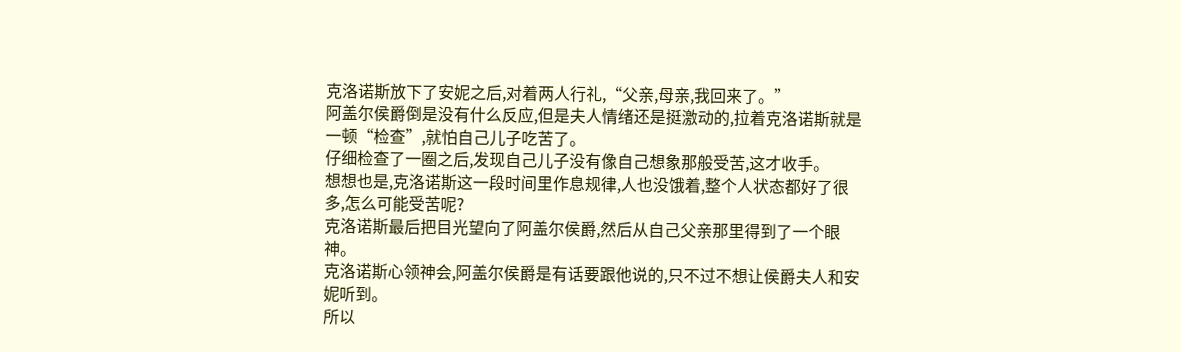克洛诺斯放下了安妮之后,对着两人行礼,“父亲,母亲,我回来了。”
阿盖尔侯爵倒是没有什么反应,但是夫人情绪还是挺激动的,拉着克洛诺斯就是一顿“检查”,就怕自己儿子吃苦了。
仔细检查了一圈之后,发现自己儿子没有像自己想象那般受苦,这才收手。
想想也是,克洛诺斯这一段时间里作息规律,人也没饿着,整个人状态都好了很多,怎么可能受苦呢?
克洛诺斯最后把目光望向了阿盖尔侯爵,然后从自己父亲那里得到了一个眼神。
克洛诺斯心领神会,阿盖尔侯爵是有话要跟他说的,只不过不想让侯爵夫人和安妮听到。
所以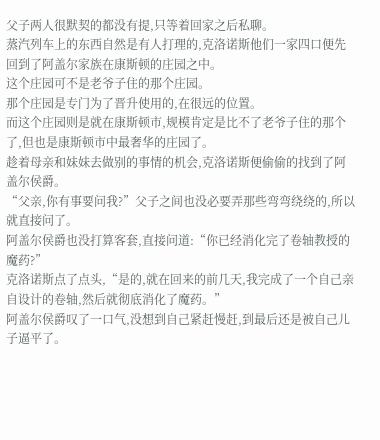父子两人很默契的都没有提,只等着回家之后私聊。
蒸汽列车上的东西自然是有人打理的,克洛诺斯他们一家四口便先回到了阿盖尔家族在康斯顿的庄园之中。
这个庄园可不是老爷子住的那个庄园。
那个庄园是专门为了晋升使用的,在很远的位置。
而这个庄园则是就在康斯顿市,规模肯定是比不了老爷子住的那个了,但也是康斯顿市中最奢华的庄园了。
趁着母亲和妹妹去做别的事情的机会,克洛诺斯便偷偷的找到了阿盖尔侯爵。
“父亲,你有事要问我?”父子之间也没必要弄那些弯弯绕绕的,所以就直接问了。
阿盖尔侯爵也没打算客套,直接问道:“你已经消化完了卷轴教授的魔药?”
克洛诺斯点了点头,“是的,就在回来的前几天,我完成了一个自己亲自设计的卷轴,然后就彻底消化了魔药。”
阿盖尔侯爵叹了一口气,没想到自己紧赶慢赶,到最后还是被自己儿子逼平了。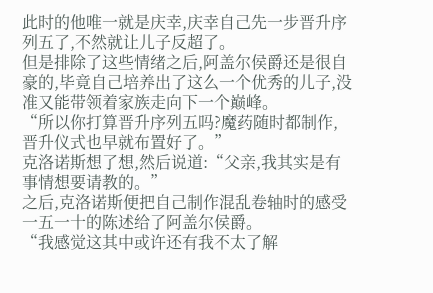此时的他唯一就是庆幸,庆幸自己先一步晋升序列五了,不然就让儿子反超了。
但是排除了这些情绪之后,阿盖尔侯爵还是很自豪的,毕竟自己培养出了这么一个优秀的儿子,没准又能带领着家族走向下一个巅峰。
“所以你打算晋升序列五吗?魔药随时都制作,晋升仪式也早就布置好了。”
克洛诺斯想了想,然后说道:“父亲,我其实是有事情想要请教的。”
之后,克洛诺斯便把自己制作混乱卷轴时的感受一五一十的陈述给了阿盖尔侯爵。
“我感觉这其中或许还有我不太了解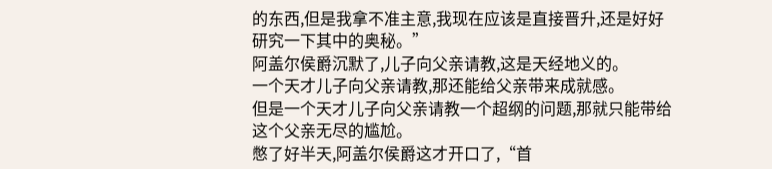的东西,但是我拿不准主意,我现在应该是直接晋升,还是好好研究一下其中的奥秘。”
阿盖尔侯爵沉默了,儿子向父亲请教,这是天经地义的。
一个天才儿子向父亲请教,那还能给父亲带来成就感。
但是一个天才儿子向父亲请教一个超纲的问题,那就只能带给这个父亲无尽的尴尬。
憋了好半天,阿盖尔侯爵这才开口了,“首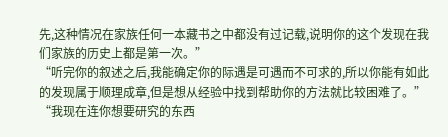先,这种情况在家族任何一本藏书之中都没有过记载,说明你的这个发现在我们家族的历史上都是第一次。”
“听完你的叙述之后,我能确定你的际遇是可遇而不可求的,所以你能有如此的发现属于顺理成章,但是想从经验中找到帮助你的方法就比较困难了。”
“我现在连你想要研究的东西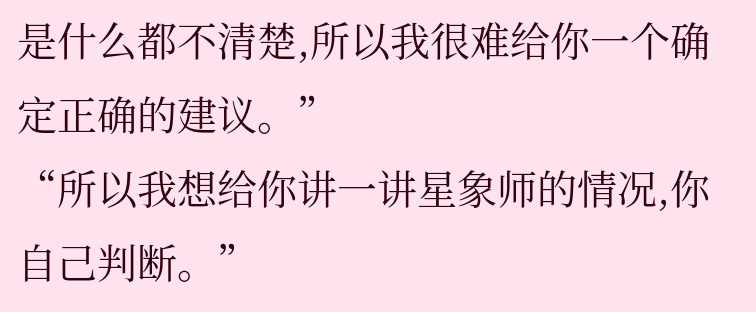是什么都不清楚,所以我很难给你一个确定正确的建议。”
“所以我想给你讲一讲星象师的情况,你自己判断。”